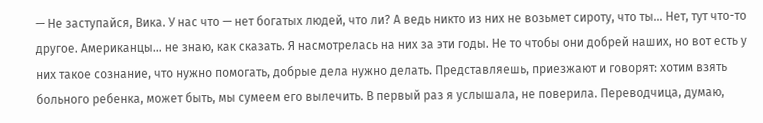— Не заступайся, Вика. У нас что — нет богатых людей, что ли? А ведь никто из них не возьмет сироту, что ты… Нет, тут что-то другое. Американцы… не знаю, как сказать. Я насмотрелась на них за эти годы. Не то чтобы они добрей наших, но вот есть у них такое сознание, что нужно помогать, добрые дела нужно делать. Представляешь, приезжают и говорят: хотим взять больного ребенка, может быть, мы сумеем его вылечить. В первый раз я услышала, не поверила. Переводчица, думаю,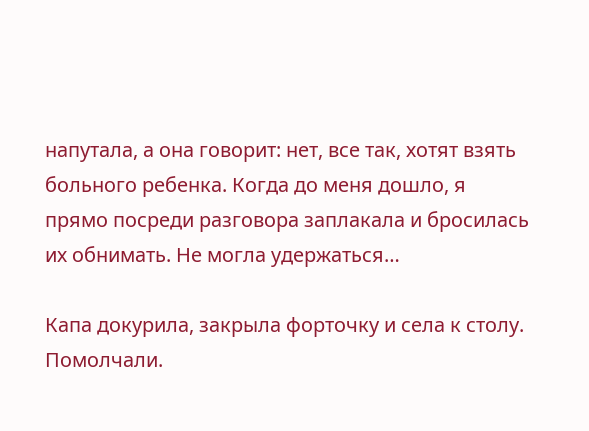напутала, а она говорит: нет, все так, хотят взять больного ребенка. Когда до меня дошло, я прямо посреди разговора заплакала и бросилась их обнимать. Не могла удержаться…

Капа докурила, закрыла форточку и села к столу. Помолчали.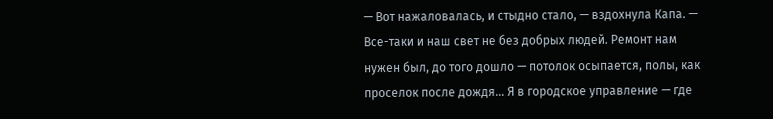— Вот нажаловалась, и стыдно стало, — вздохнула Капа. — Все-таки и наш свет не без добрых людей. Ремонт нам нужен был, до того дошло — потолок осыпается, полы, как проселок после дождя… Я в городское управление — где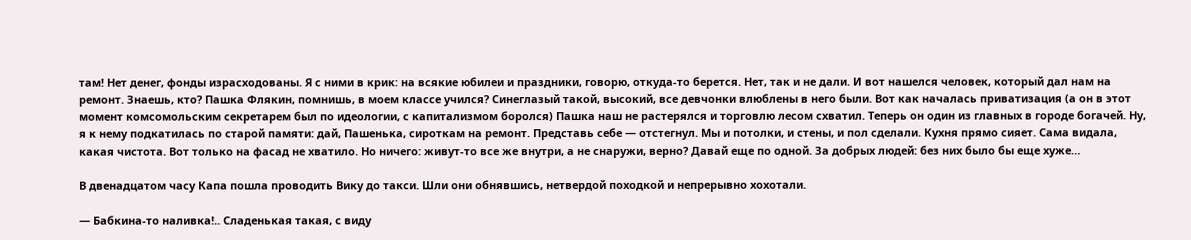там! Нет денег, фонды израсходованы. Я с ними в крик: на всякие юбилеи и праздники, говорю, откуда-то берется. Нет, так и не дали. И вот нашелся человек, который дал нам на ремонт. Знаешь, кто? Пашка Флякин, помнишь, в моем классе учился? Синеглазый такой, высокий, все девчонки влюблены в него были. Вот как началась приватизация (а он в этот момент комсомольским секретарем был по идеологии, с капитализмом боролся) Пашка наш не растерялся и торговлю лесом схватил. Теперь он один из главных в городе богачей. Ну, я к нему подкатилась по старой памяти: дай, Пашенька, сироткам на ремонт. Представь себе — отстегнул. Мы и потолки, и стены, и пол сделали. Кухня прямо сияет. Сама видала, какая чистота. Вот только на фасад не хватило. Но ничего: живут-то все же внутри, а не снаружи, верно? Давай еще по одной. За добрых людей: без них было бы еще хуже…

В двенадцатом часу Капа пошла проводить Вику до такси. Шли они обнявшись, нетвердой походкой и непрерывно хохотали.

— Бабкина-то наливка!.. Сладенькая такая, с виду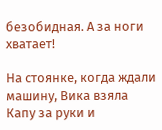безобидная. А за ноги хватает!

На стоянке, когда ждали машину, Вика взяла Капу за руки и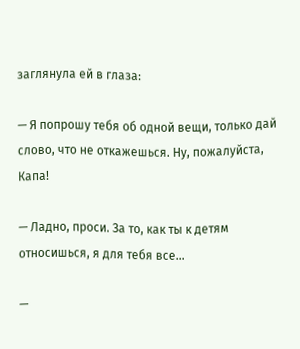заглянула ей в глаза:

— Я попрошу тебя об одной вещи, только дай слово, что не откажешься. Ну, пожалуйста, Капа!

— Ладно, проси. За то, как ты к детям относишься, я для тебя все…

—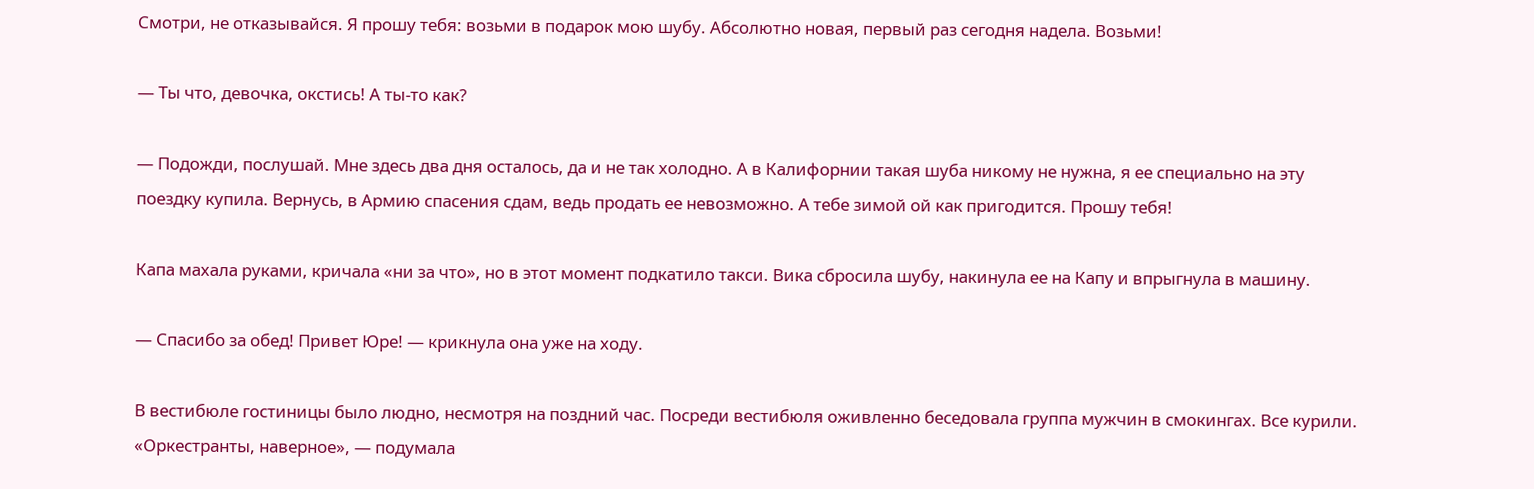Смотри, не отказывайся. Я прошу тебя: возьми в подарок мою шубу. Абсолютно новая, первый раз сегодня надела. Возьми!

— Ты что, девочка, окстись! А ты-то как?

— Подожди, послушай. Мне здесь два дня осталось, да и не так холодно. А в Калифорнии такая шуба никому не нужна, я ее специально на эту поездку купила. Вернусь, в Армию спасения сдам, ведь продать ее невозможно. А тебе зимой ой как пригодится. Прошу тебя!

Капа махала руками, кричала «ни за что», но в этот момент подкатило такси. Вика сбросила шубу, накинула ее на Капу и впрыгнула в машину.

— Спасибо за обед! Привет Юре! — крикнула она уже на ходу.

В вестибюле гостиницы было людно, несмотря на поздний час. Посреди вестибюля оживленно беседовала группа мужчин в смокингах. Все курили. «Оркестранты, наверное», — подумала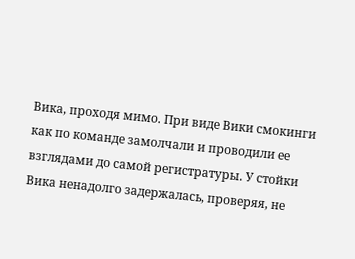Вика, проходя мимо. При виде Вики смокинги как по команде замолчали и проводили ее взглядами до самой регистратуры. У стойки Вика ненадолго задержалась, проверяя, не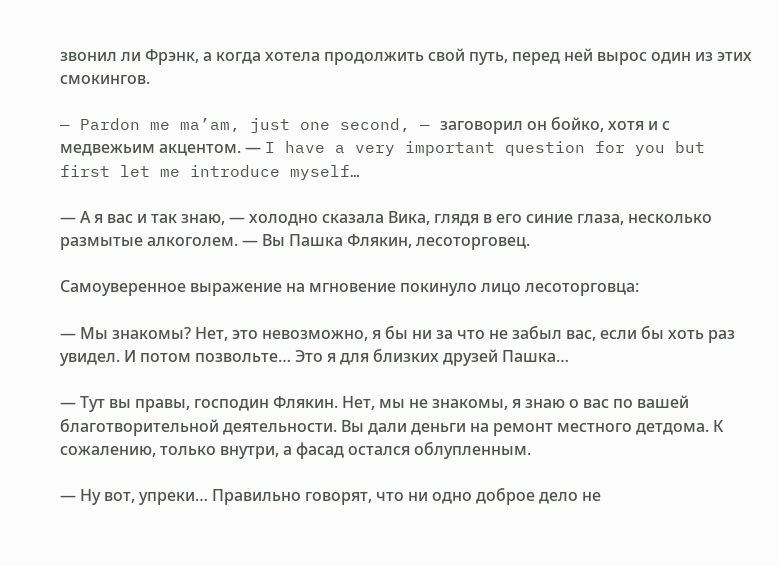звонил ли Фрэнк, а когда хотела продолжить свой путь, перед ней вырос один из этих смокингов.

— Pardon me ma’am, just one second, — заговорил он бойко, хотя и с медвежьим акцентом. — I have a very important question for you but first let me introduce myself…

— А я вас и так знаю, — холодно сказала Вика, глядя в его синие глаза, несколько размытые алкоголем. — Вы Пашка Флякин, лесоторговец.

Самоуверенное выражение на мгновение покинуло лицо лесоторговца:

— Мы знакомы? Нет, это невозможно, я бы ни за что не забыл вас, если бы хоть раз увидел. И потом позвольте… Это я для близких друзей Пашка…

— Тут вы правы, господин Флякин. Нет, мы не знакомы, я знаю о вас по вашей благотворительной деятельности. Вы дали деньги на ремонт местного детдома. К сожалению, только внутри, а фасад остался облупленным.

— Ну вот, упреки… Правильно говорят, что ни одно доброе дело не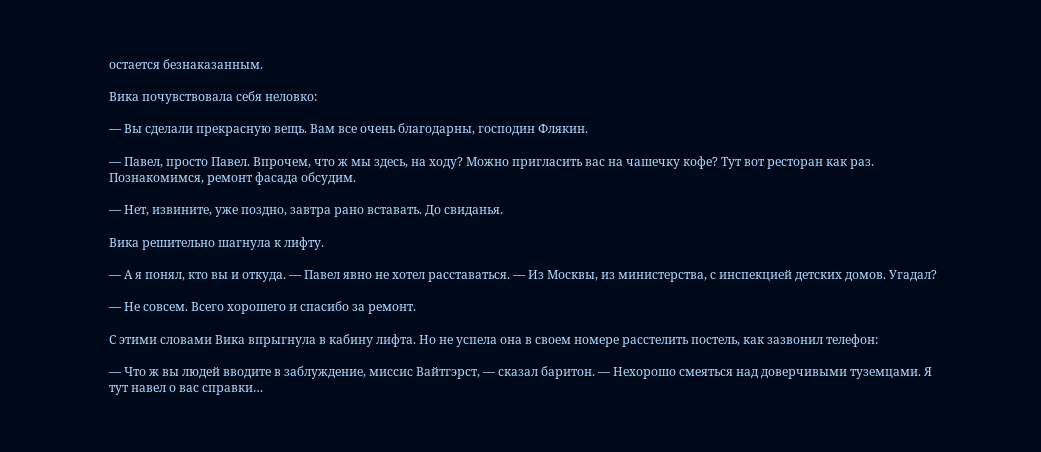остается безнаказанным.

Вика почувствовала себя неловко:

— Вы сделали прекрасную вещь. Вам все очень благодарны, господин Флякин.

— Павел, просто Павел. Впрочем, что ж мы здесь, на ходу? Можно пригласить вас на чашечку кофе? Тут вот ресторан как раз. Познакомимся, ремонт фасада обсудим.

— Нет, извините, уже поздно, завтра рано вставать. До свиданья.

Вика решительно шагнула к лифту.

— А я понял, кто вы и откуда. — Павел явно не хотел расставаться. — Из Москвы, из министерства, с инспекцией детских домов. Угадал?

— Не совсем. Всего хорошего и спасибо за ремонт.

С этими словами Вика впрыгнула в кабину лифта. Но не успела она в своем номере расстелить постель, как зазвонил телефон:

— Что ж вы людей вводите в заблуждение, миссис Вайтгэрст, — сказал баритон. — Нехорошо смеяться над доверчивыми туземцами. Я тут навел о вас справки…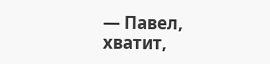— Павел, хватит,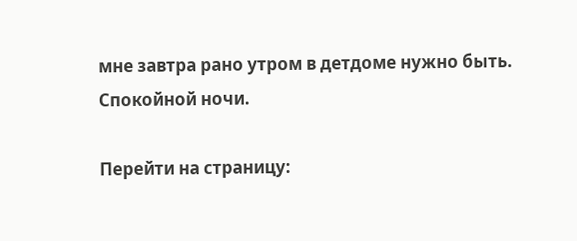мне завтра рано утром в детдоме нужно быть. Спокойной ночи.

Перейти на страницу: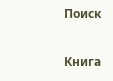Поиск

Книга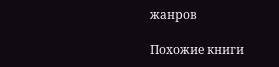жанров

Похожие книги